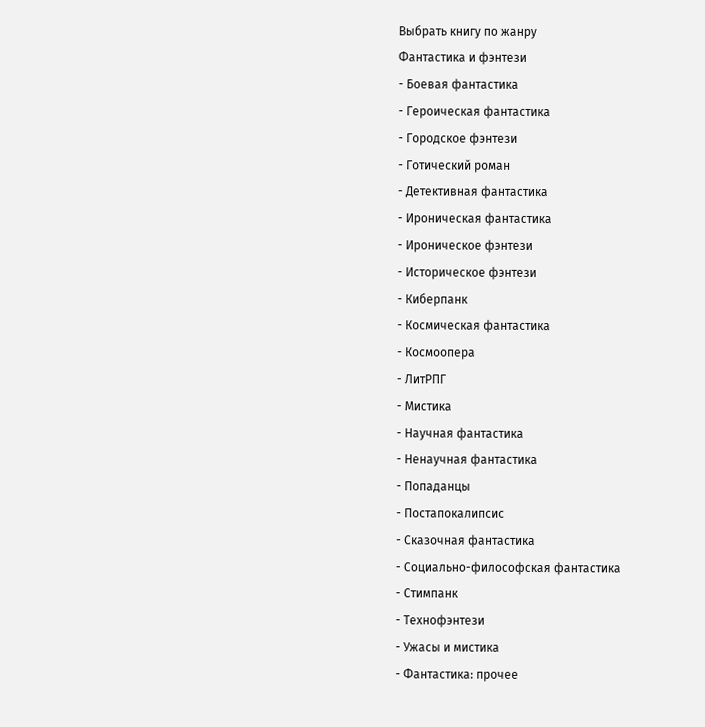Выбрать книгу по жанру
Фантастика и фэнтези
- Боевая фантастика
- Героическая фантастика
- Городское фэнтези
- Готический роман
- Детективная фантастика
- Ироническая фантастика
- Ироническое фэнтези
- Историческое фэнтези
- Киберпанк
- Космическая фантастика
- Космоопера
- ЛитРПГ
- Мистика
- Научная фантастика
- Ненаучная фантастика
- Попаданцы
- Постапокалипсис
- Сказочная фантастика
- Социально-философская фантастика
- Стимпанк
- Технофэнтези
- Ужасы и мистика
- Фантастика: прочее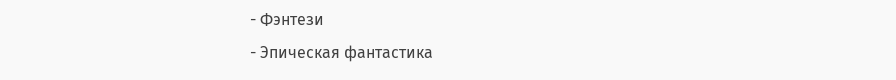- Фэнтези
- Эпическая фантастика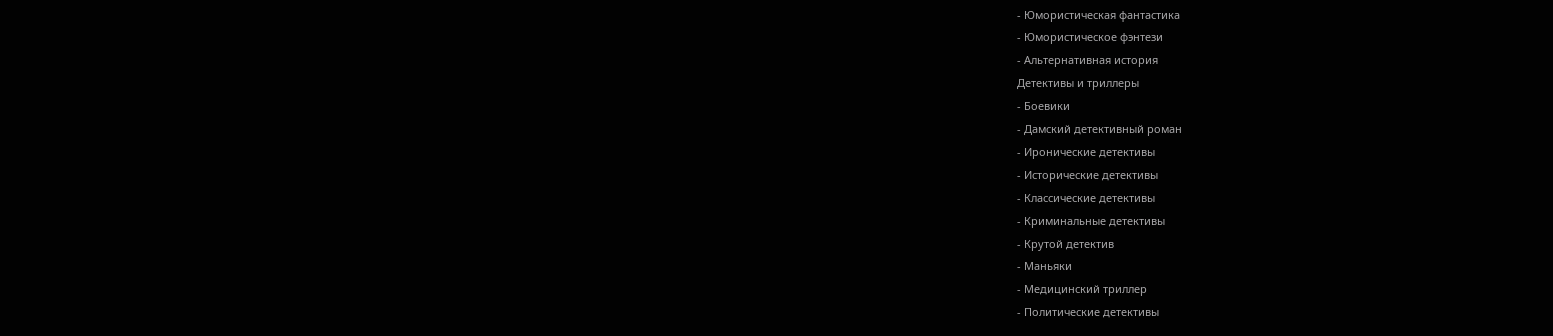- Юмористическая фантастика
- Юмористическое фэнтези
- Альтернативная история
Детективы и триллеры
- Боевики
- Дамский детективный роман
- Иронические детективы
- Исторические детективы
- Классические детективы
- Криминальные детективы
- Крутой детектив
- Маньяки
- Медицинский триллер
- Политические детективы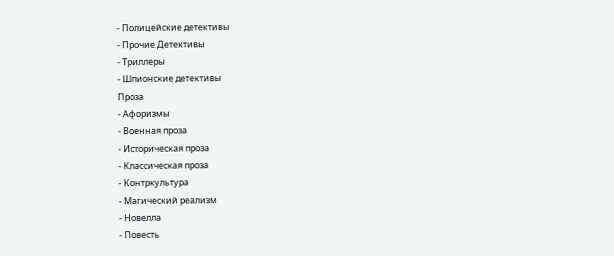- Полицейские детективы
- Прочие Детективы
- Триллеры
- Шпионские детективы
Проза
- Афоризмы
- Военная проза
- Историческая проза
- Классическая проза
- Контркультура
- Магический реализм
- Новелла
- Повесть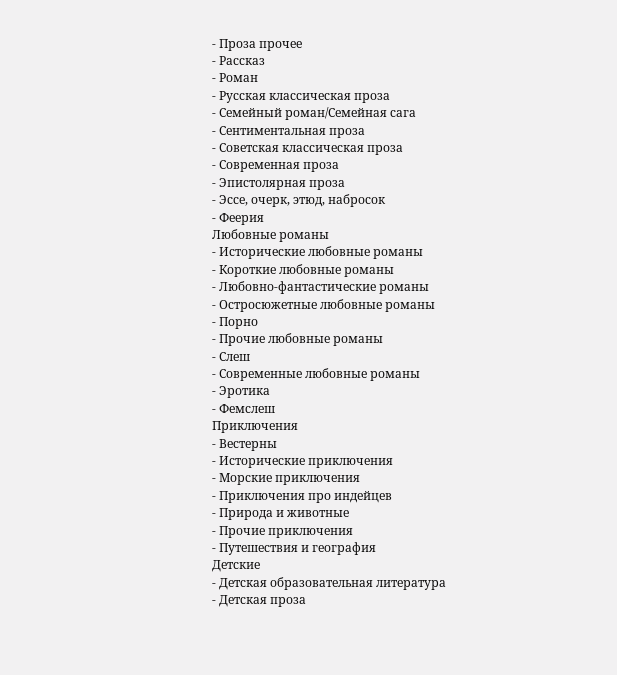- Проза прочее
- Рассказ
- Роман
- Русская классическая проза
- Семейный роман/Семейная сага
- Сентиментальная проза
- Советская классическая проза
- Современная проза
- Эпистолярная проза
- Эссе, очерк, этюд, набросок
- Феерия
Любовные романы
- Исторические любовные романы
- Короткие любовные романы
- Любовно-фантастические романы
- Остросюжетные любовные романы
- Порно
- Прочие любовные романы
- Слеш
- Современные любовные романы
- Эротика
- Фемслеш
Приключения
- Вестерны
- Исторические приключения
- Морские приключения
- Приключения про индейцев
- Природа и животные
- Прочие приключения
- Путешествия и география
Детские
- Детская образовательная литература
- Детская проза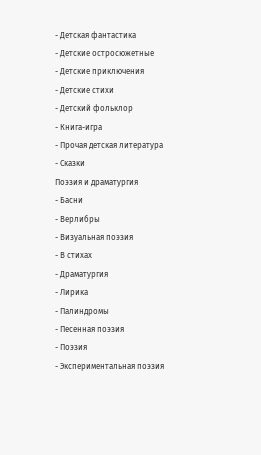- Детская фантастика
- Детские остросюжетные
- Детские приключения
- Детские стихи
- Детский фольклор
- Книга-игра
- Прочая детская литература
- Сказки
Поэзия и драматургия
- Басни
- Верлибры
- Визуальная поэзия
- В стихах
- Драматургия
- Лирика
- Палиндромы
- Песенная поэзия
- Поэзия
- Экспериментальная поэзия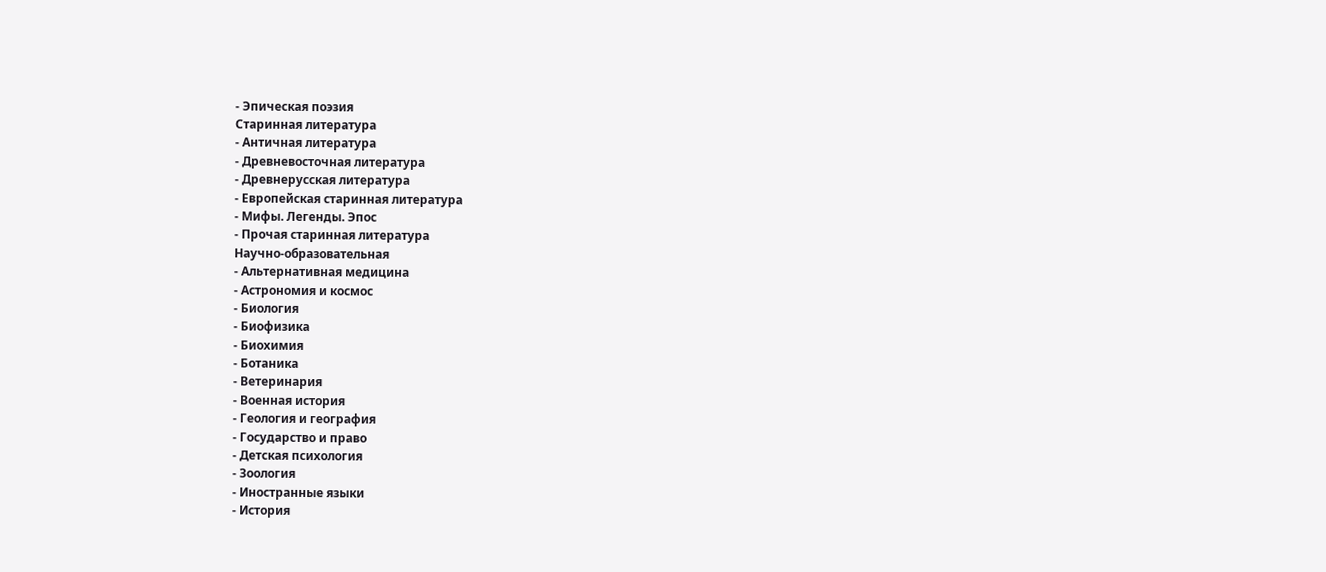- Эпическая поэзия
Старинная литература
- Античная литература
- Древневосточная литература
- Древнерусская литература
- Европейская старинная литература
- Мифы. Легенды. Эпос
- Прочая старинная литература
Научно-образовательная
- Альтернативная медицина
- Астрономия и космос
- Биология
- Биофизика
- Биохимия
- Ботаника
- Ветеринария
- Военная история
- Геология и география
- Государство и право
- Детская психология
- Зоология
- Иностранные языки
- История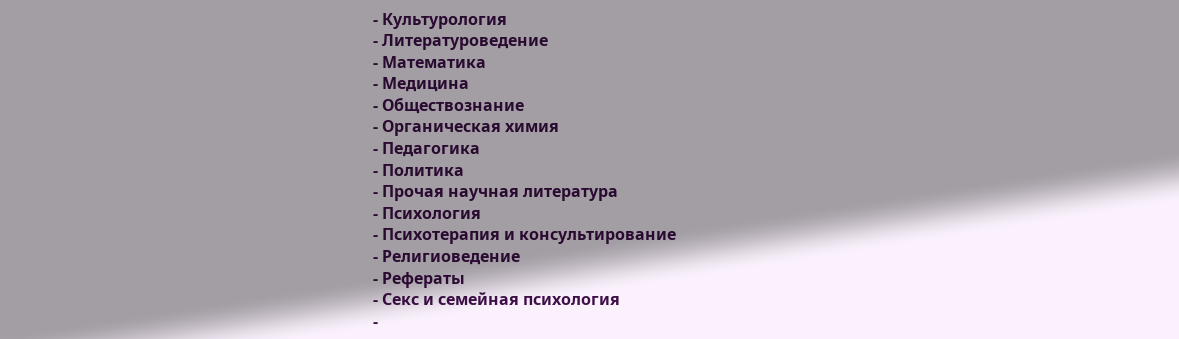- Культурология
- Литературоведение
- Математика
- Медицина
- Обществознание
- Органическая химия
- Педагогика
- Политика
- Прочая научная литература
- Психология
- Психотерапия и консультирование
- Религиоведение
- Рефераты
- Секс и семейная психология
-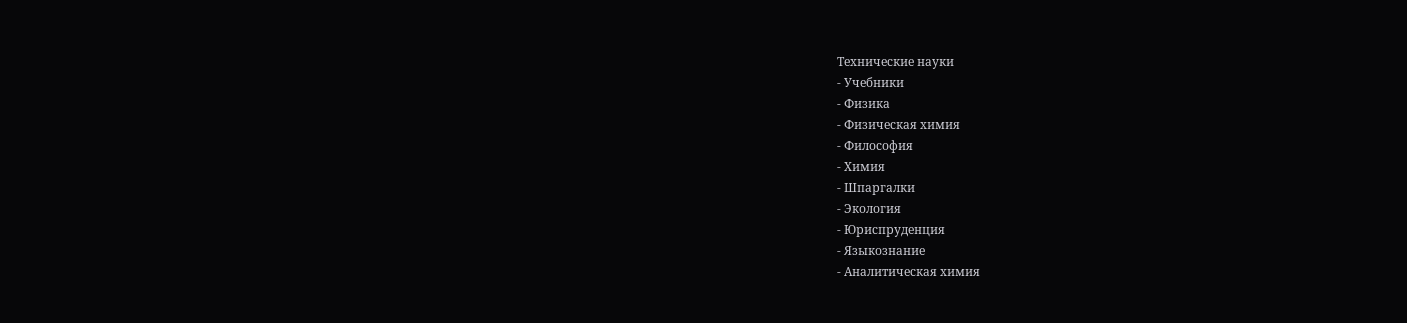Технические науки
- Учебники
- Физика
- Физическая химия
- Философия
- Химия
- Шпаргалки
- Экология
- Юриспруденция
- Языкознание
- Аналитическая химия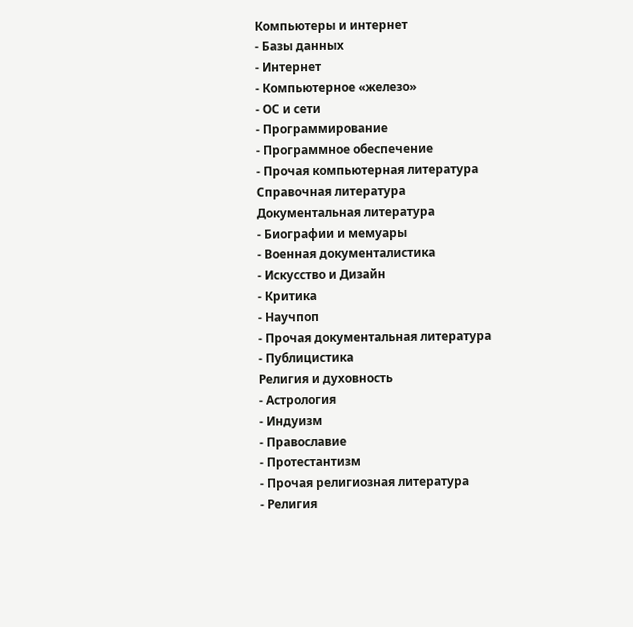Компьютеры и интернет
- Базы данных
- Интернет
- Компьютерное «железо»
- ОС и сети
- Программирование
- Программное обеспечение
- Прочая компьютерная литература
Справочная литература
Документальная литература
- Биографии и мемуары
- Военная документалистика
- Искусство и Дизайн
- Критика
- Научпоп
- Прочая документальная литература
- Публицистика
Религия и духовность
- Астрология
- Индуизм
- Православие
- Протестантизм
- Прочая религиозная литература
- Религия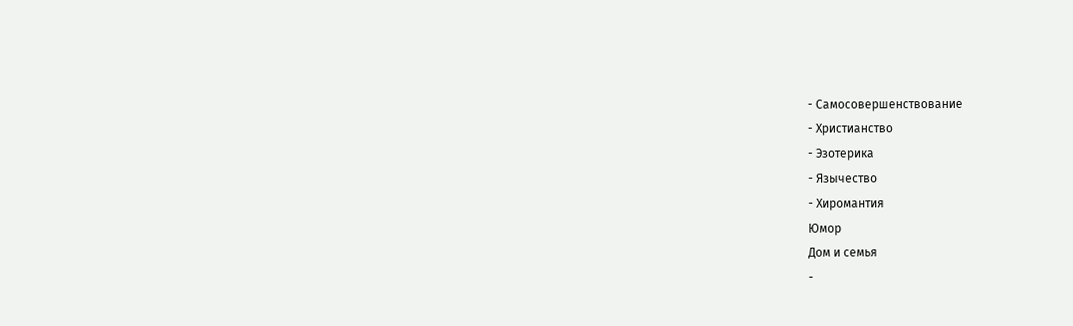- Самосовершенствование
- Христианство
- Эзотерика
- Язычество
- Хиромантия
Юмор
Дом и семья
-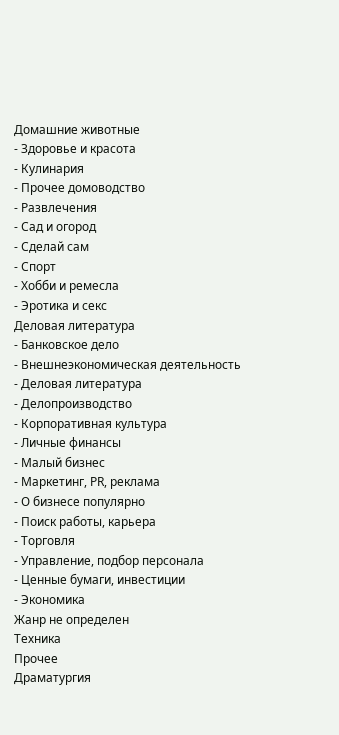Домашние животные
- Здоровье и красота
- Кулинария
- Прочее домоводство
- Развлечения
- Сад и огород
- Сделай сам
- Спорт
- Хобби и ремесла
- Эротика и секс
Деловая литература
- Банковское дело
- Внешнеэкономическая деятельность
- Деловая литература
- Делопроизводство
- Корпоративная культура
- Личные финансы
- Малый бизнес
- Маркетинг, PR, реклама
- О бизнесе популярно
- Поиск работы, карьера
- Торговля
- Управление, подбор персонала
- Ценные бумаги, инвестиции
- Экономика
Жанр не определен
Техника
Прочее
Драматургия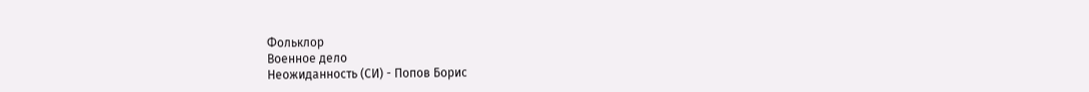Фольклор
Военное дело
Неожиданность (СИ) - Попов Борис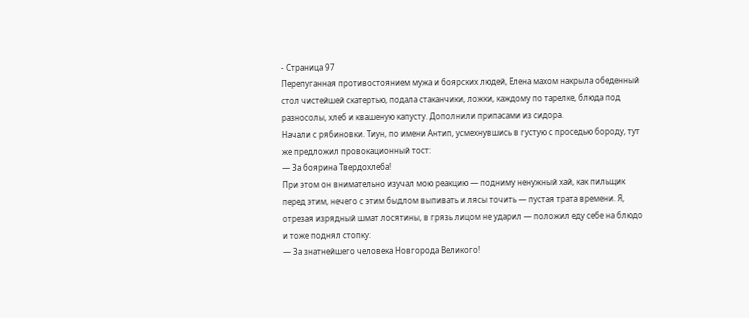- Страница 97
Перепуганная противостоянием мужа и боярских людей, Елена махом накрыла обеденный стол чистейшей скатертью, подала стаканчики, ложки, каждому по тарелке, блюда под разносолы, хлеб и квашеную капусту. Дополнили припасами из сидора.
Начали с рябиновки. Тиун, по имени Антип, усмехнувшись в густую с проседью бороду, тут же предложил провокационный тост:
— За боярина Твердохлеба!
При этом он внимательно изучал мою реакцию — подниму ненужный хай, как пильщик перед этим, нечего с этим быдлом выпивать и лясы точить — пустая трата времени. Я, отрезая изрядный шмат лосятины, в грязь лицом не ударил — положил еду себе на блюдо и тоже поднял стопку:
— За знатнейшего человека Новгорода Великого!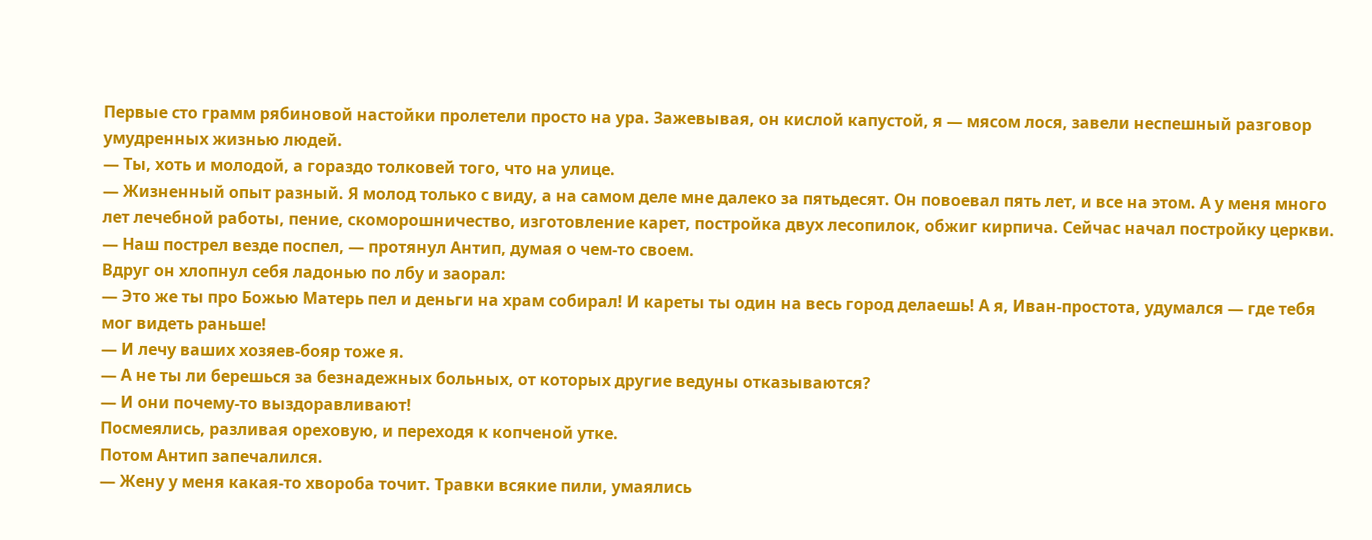Первые сто грамм рябиновой настойки пролетели просто на ура. Зажевывая, он кислой капустой, я — мясом лося, завели неспешный разговор умудренных жизнью людей.
— Ты, хоть и молодой, а гораздо толковей того, что на улице.
— Жизненный опыт разный. Я молод только с виду, а на самом деле мне далеко за пятьдесят. Он повоевал пять лет, и все на этом. А у меня много лет лечебной работы, пение, скоморошничество, изготовление карет, постройка двух лесопилок, обжиг кирпича. Сейчас начал постройку церкви.
— Наш пострел везде поспел, — протянул Антип, думая о чем-то своем.
Вдруг он хлопнул себя ладонью по лбу и заорал:
— Это же ты про Божью Матерь пел и деньги на храм собирал! И кареты ты один на весь город делаешь! А я, Иван-простота, удумался — где тебя мог видеть раньше!
— И лечу ваших хозяев-бояр тоже я.
— А не ты ли берешься за безнадежных больных, от которых другие ведуны отказываются?
— И они почему-то выздоравливают!
Посмеялись, разливая ореховую, и переходя к копченой утке.
Потом Антип запечалился.
— Жену у меня какая-то хвороба точит. Травки всякие пили, умаялись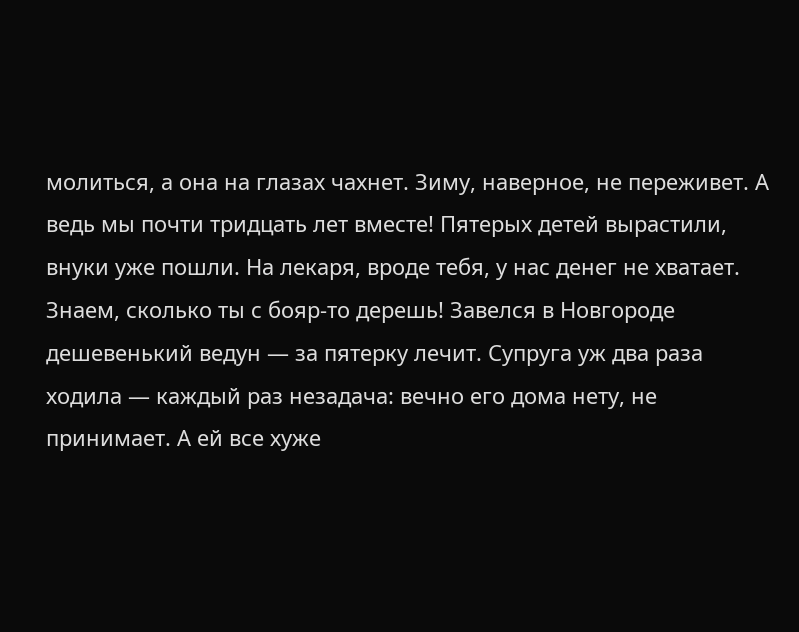молиться, а она на глазах чахнет. Зиму, наверное, не переживет. А ведь мы почти тридцать лет вместе! Пятерых детей вырастили, внуки уже пошли. На лекаря, вроде тебя, у нас денег не хватает. Знаем, сколько ты с бояр-то дерешь! Завелся в Новгороде дешевенький ведун — за пятерку лечит. Супруга уж два раза ходила — каждый раз незадача: вечно его дома нету, не принимает. А ей все хуже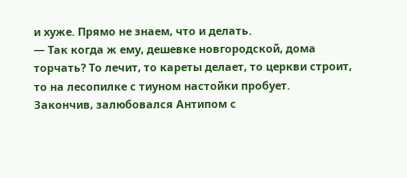и хуже. Прямо не знаем, что и делать.
— Так когда ж ему, дешевке новгородской, дома торчать? То лечит, то кареты делает, то церкви строит, то на лесопилке с тиуном настойки пробует.
Закончив, залюбовался Антипом с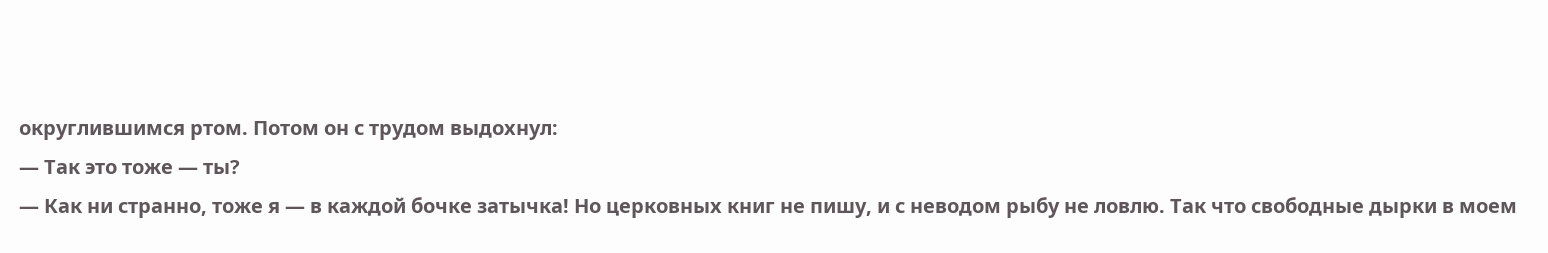округлившимся ртом. Потом он с трудом выдохнул:
— Так это тоже — ты?
— Как ни странно, тоже я — в каждой бочке затычка! Но церковных книг не пишу, и с неводом рыбу не ловлю. Так что свободные дырки в моем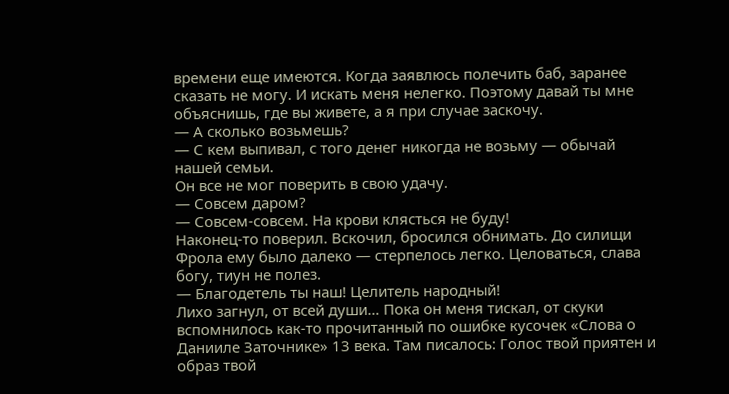времени еще имеются. Когда заявлюсь полечить баб, заранее сказать не могу. И искать меня нелегко. Поэтому давай ты мне объяснишь, где вы живете, а я при случае заскочу.
— А сколько возьмешь?
— С кем выпивал, с того денег никогда не возьму — обычай нашей семьи.
Он все не мог поверить в свою удачу.
— Совсем даром?
— Совсем-совсем. На крови клясться не буду!
Наконец-то поверил. Вскочил, бросился обнимать. До силищи Фрола ему было далеко — стерпелось легко. Целоваться, слава богу, тиун не полез.
— Благодетель ты наш! Целитель народный!
Лихо загнул, от всей души… Пока он меня тискал, от скуки вспомнилось как-то прочитанный по ошибке кусочек «Слова о Данииле Заточнике» 13 века. Там писалось: Голос твой приятен и образ твой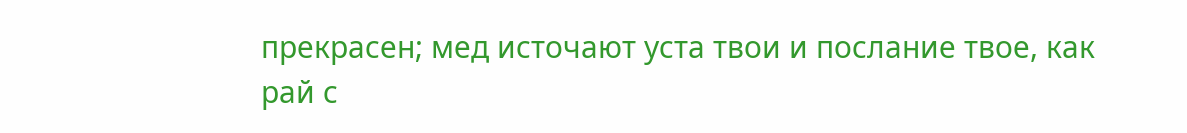прекрасен; мед источают уста твои и послание твое, как рай с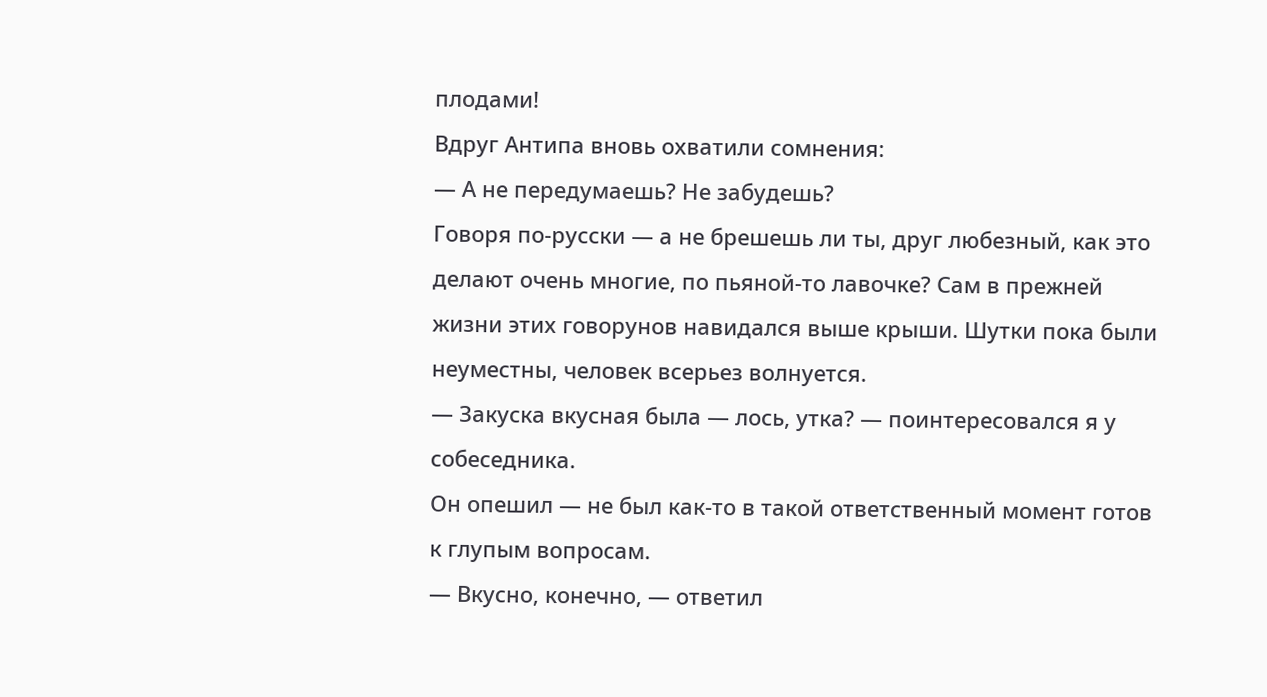плодами!
Вдруг Антипа вновь охватили сомнения:
— А не передумаешь? Не забудешь?
Говоря по-русски — а не брешешь ли ты, друг любезный, как это делают очень многие, по пьяной-то лавочке? Сам в прежней жизни этих говорунов навидался выше крыши. Шутки пока были неуместны, человек всерьез волнуется.
— Закуска вкусная была — лось, утка? — поинтересовался я у собеседника.
Он опешил — не был как-то в такой ответственный момент готов к глупым вопросам.
— Вкусно, конечно, — ответил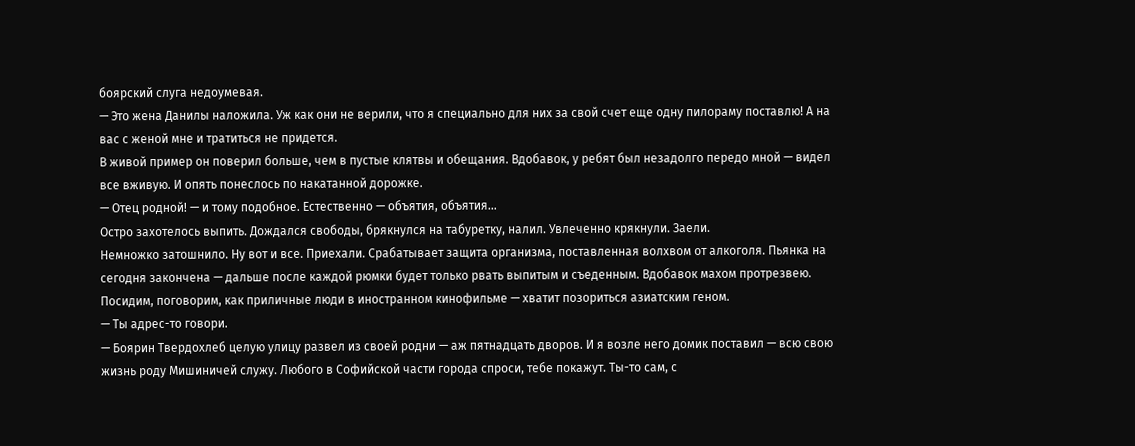боярский слуга недоумевая.
— Это жена Данилы наложила. Уж как они не верили, что я специально для них за свой счет еще одну пилораму поставлю! А на вас с женой мне и тратиться не придется.
В живой пример он поверил больше, чем в пустые клятвы и обещания. Вдобавок, у ребят был незадолго передо мной — видел все вживую. И опять понеслось по накатанной дорожке.
— Отец родной! — и тому подобное. Естественно — объятия, объятия…
Остро захотелось выпить. Дождался свободы, брякнулся на табуретку, налил. Увлеченно крякнули. Заели.
Немножко затошнило. Ну вот и все. Приехали. Срабатывает защита организма, поставленная волхвом от алкоголя. Пьянка на сегодня закончена — дальше после каждой рюмки будет только рвать выпитым и съеденным. Вдобавок махом протрезвею.
Посидим, поговорим, как приличные люди в иностранном кинофильме — хватит позориться азиатским геном.
— Ты адрес-то говори.
— Боярин Твердохлеб целую улицу развел из своей родни — аж пятнадцать дворов. И я возле него домик поставил — всю свою жизнь роду Мишиничей служу. Любого в Софийской части города спроси, тебе покажут. Ты-то сам, с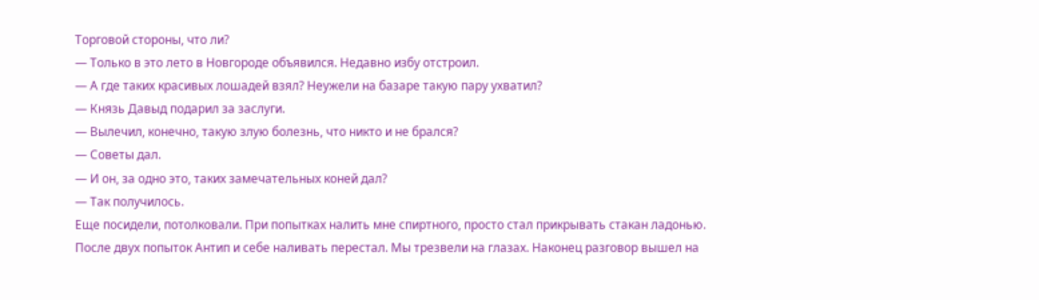Торговой стороны, что ли?
— Только в это лето в Новгороде объявился. Недавно избу отстроил.
— А где таких красивых лошадей взял? Неужели на базаре такую пару ухватил?
— Князь Давыд подарил за заслуги.
— Вылечил, конечно, такую злую болезнь, что никто и не брался?
— Советы дал.
— И он, за одно это, таких замечательных коней дал?
— Так получилось.
Еще посидели, потолковали. При попытках налить мне спиртного, просто стал прикрывать стакан ладонью. После двух попыток Антип и себе наливать перестал. Мы трезвели на глазах. Наконец разговор вышел на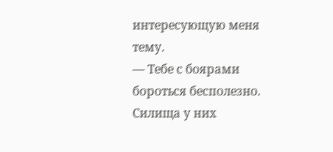интересующую меня тему.
— Тебе с боярами бороться бесполезно. Силища у них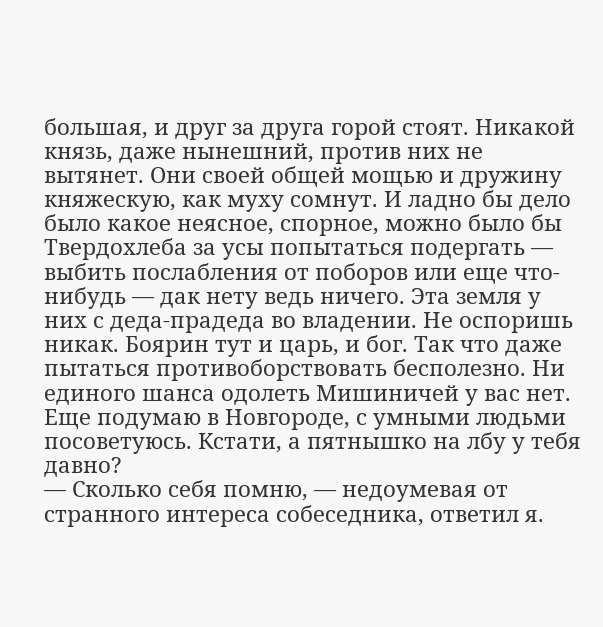большая, и друг за друга горой стоят. Никакой князь, даже нынешний, против них не вытянет. Они своей общей мощью и дружину княжескую, как муху сомнут. И ладно бы дело было какое неясное, спорное, можно было бы Твердохлеба за усы попытаться подергать — выбить послабления от поборов или еще что-нибудь — дак нету ведь ничего. Эта земля у них с деда-прадеда во владении. Не оспоришь никак. Боярин тут и царь, и бог. Так что даже пытаться противоборствовать бесполезно. Ни единого шанса одолеть Мишиничей у вас нет. Еще подумаю в Новгороде, с умными людьми посоветуюсь. Кстати, а пятнышко на лбу у тебя давно?
— Сколько себя помню, — недоумевая от странного интереса собеседника, ответил я.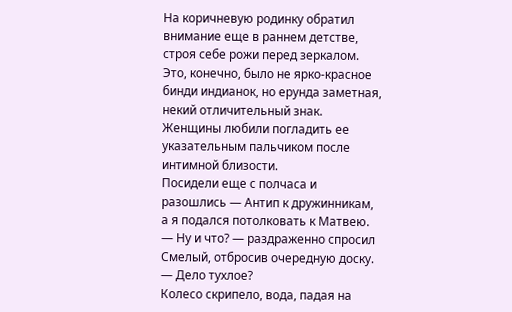На коричневую родинку обратил внимание еще в раннем детстве, строя себе рожи перед зеркалом. Это, конечно, было не ярко-красное бинди индианок, но ерунда заметная, некий отличительный знак. Женщины любили погладить ее указательным пальчиком после интимной близости.
Посидели еще с полчаса и разошлись — Антип к дружинникам, а я подался потолковать к Матвею.
— Ну и что? — раздраженно спросил Смелый, отбросив очередную доску. — Дело тухлое?
Колесо скрипело, вода, падая на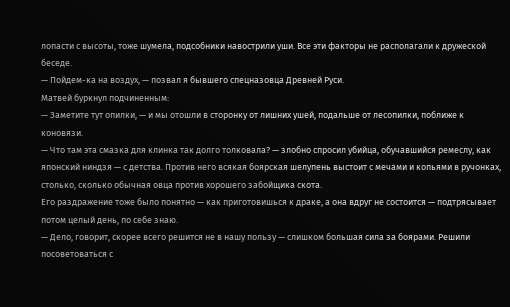лопасти с высоты, тоже шумела, подсобники навострили уши. Все эти факторы не располагали к дружеской беседе.
— Пойдем-ка на воздух, — позвал я бывшего спецназовца Древней Руси.
Матвей буркнул подчиненным:
— Заметите тут опилки, — и мы отошли в сторонку от лишних ушей, подальше от лесопилки, поближе к коновязи.
— Что там эта смазка для клинка так долго толковала? — злобно спросил убийца, обучавшийся ремеслу, как японский ниндзя — с детства. Против него всякая боярская шелупень выстоит с мечами и копьями в ручонках, столько, сколько обычная овца против хорошего забойщика скота.
Его раздражение тоже было понятно — как приготовишься к драке, а она вдруг не состоится — подтрясывает потом целый день, по себе знаю.
— Дело, говорит, скорее всего решится не в нашу пользу — слишком большая сила за боярами. Решили посоветоваться с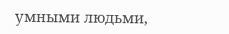умными людьми,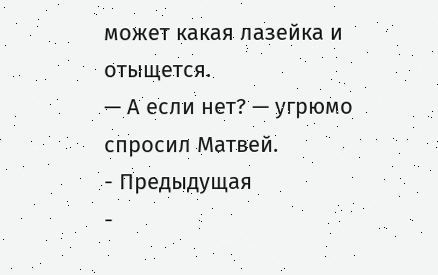может какая лазейка и отыщется.
— А если нет? — угрюмо спросил Матвей.
- Предыдущая
-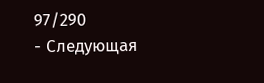97/290
- Следующая